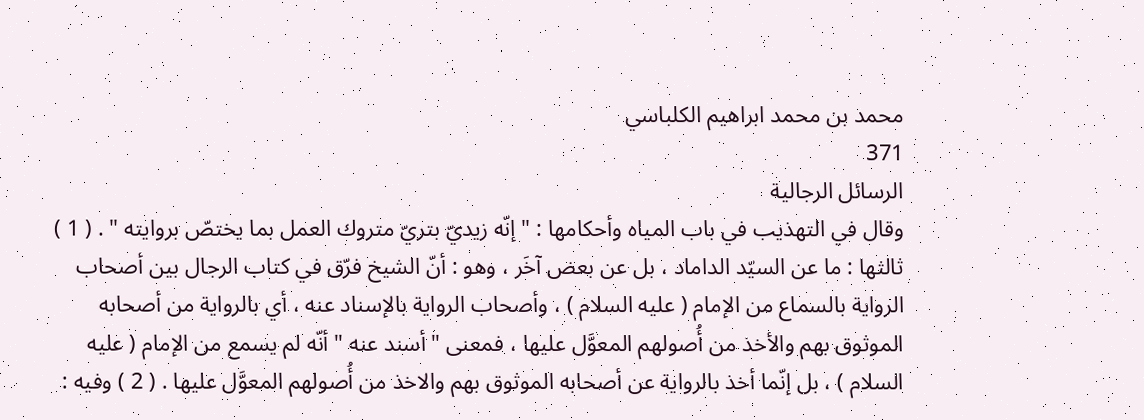محمد بن محمد ابراهيم الكلباسي
371
الرسائل الرجالية
وقال في التهذيب في باب المياه وأحكامها : " إنّه زيديّ بتريّ متروك العمل بما يختصّ بروايته " . ( 1 ) ثالثها : ما عن السيّد الداماد ، بل عن بعض آخَر ، وهو : أنّ الشيخ فرّق في كتاب الرجال بين أصحاب الرواية بالسماع من الإمام ( عليه السلام ) ، وأصحاب الرواية بالإسناد عنه ، أي بالرواية من أصحابه الموثوق بهم والأخذ من أُصولهم المعوَّل عليها ، فمعنى " أسند عنه " أنّه لم يسمع من الإمام ( عليه السلام ) ، بل إنّما أخذ بالرواية عن أصحابه الموثوق بهم والاخذ من أُصولهم المعوَّل عليها . ( 2 ) وفيه :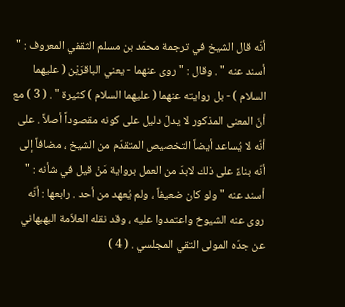أنّه قال الشيخ في ترجمة محمّد بن مسلم الثقفي المعروف : " أسند عنه " . وقال : " روى عنهما - يعني الباقرَيْن ( عليهما السلام ) - بل روايته عنهما ( عليهما السلام ) كثيرة " . ( 3 ) مع أنّ المعنى المذكور لا يدلّ دليل على كونه مقصوداً أصلاً . على أنّه لا يُساعد أيضاً التخصيص المتقدّم من الشيخ ، مضافاً إلى أنّه بناءً على ذلك لابدّ من العمل برواية مَنْ قيل في شأنه : " أسند عنه " ولو كان ضعيفاً ، ولم يُعهد من أحد . رابعها : أنّه روى عنه الشيوخ واعتمدوا عليه ، وقد نقله العلاّمة البهبهاني عن جدّه المولى التقي المجلسي . ( 4 )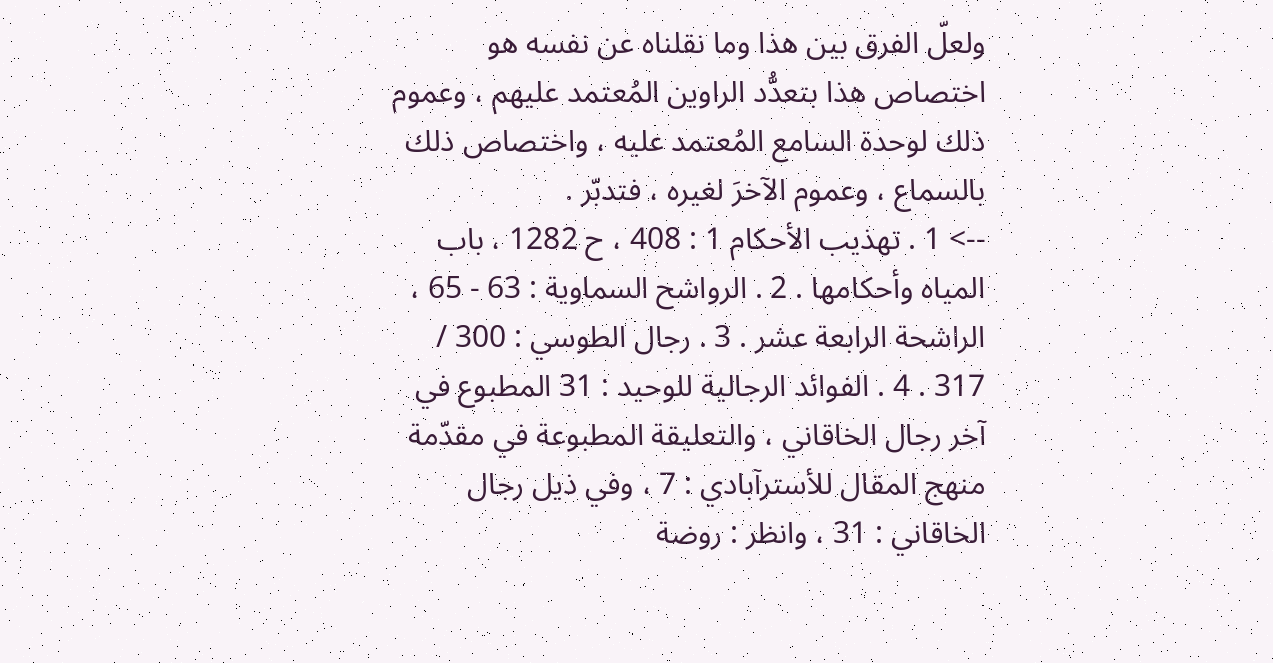ولعلّ الفرق بين هذا وما نقلناه عن نفسه هو اختصاص هذا بتعدُّد الراوين المُعتمد عليهم ، وعموم ذلك لوحدة السامع المُعتمد عليه ، واختصاص ذلك بالسماع ، وعموم الآخرَ لغيره ، فتدبّر .
--> 1 . تهذيب الأحكام 1 : 408 ، ح 1282 ، باب المياه وأحكامها . 2 . الرواشح السماوية : 63 - 65 ، الراشحة الرابعة عشر . 3 . رجال الطوسي : 300 / 317 . 4 . الفوائد الرجالية للوحيد : 31 المطبوع في آخر رجال الخاقاني ، والتعليقة المطبوعة في مقدّمة منهج المقال للأسترآبادي : 7 ، وفي ذيل رجال الخاقاني : 31 ، وانظر : روضة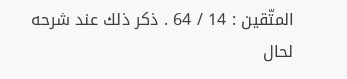المتّقين : 14 / 64 . ذكر ذلك عند شرحه لحال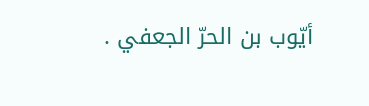أيّوب بن الحرّ الجعفي .